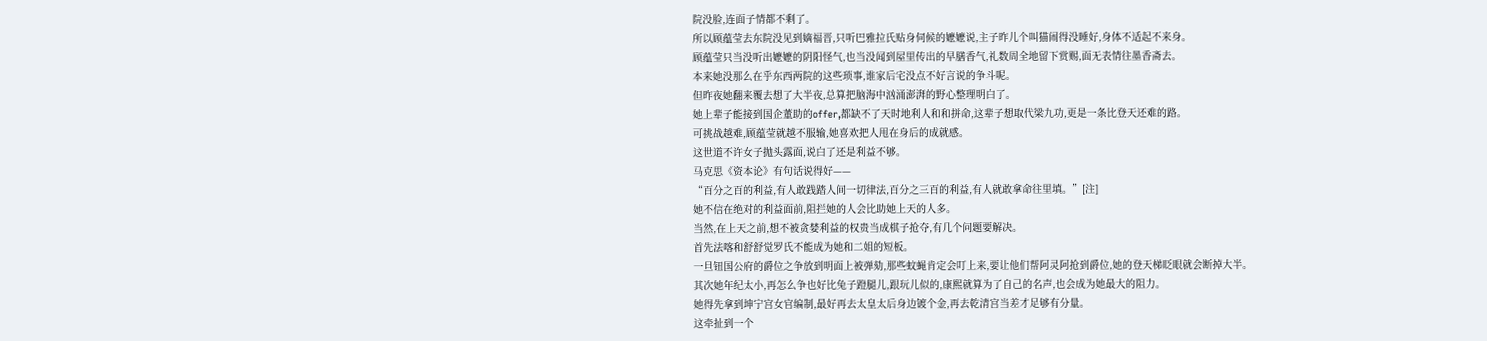院没脸,连面子情都不剩了。
所以顾蕴莹去东院没见到嫡福晋,只听巴雅拉氏贴身伺候的嬷嬷说,主子昨儿个叫猫闹得没睡好,身体不适起不来身。
顾蕴莹只当没听出嬷嬷的阴阳怪气,也当没闻到屋里传出的早膳香气,礼数周全地留下赏赐,面无表情往墨香斋去。
本来她没那么在乎东西两院的这些琐事,谁家后宅没点不好言说的争斗呢。
但昨夜她翻来覆去想了大半夜,总算把脑海中汹涌澎湃的野心整理明白了。
她上辈子能接到国企董助的offer,都缺不了天时地利人和和拼命,这辈子想取代梁九功,更是一条比登天还难的路。
可挑战越难,顾蕴莹就越不服输,她喜欢把人甩在身后的成就感。
这世道不许女子抛头露面,说白了还是利益不够。
马克思《资本论》有句话说得好——
“百分之百的利益,有人敢践踏人间一切律法,百分之三百的利益,有人就敢拿命往里填。”[注]
她不信在绝对的利益面前,阻拦她的人会比助她上天的人多。
当然,在上天之前,想不被贪婪利益的权贵当成棋子抢夺,有几个问题要解决。
首先法喀和舒舒觉罗氏不能成为她和二姐的短板。
一旦钮国公府的爵位之争放到明面上被弹劾,那些蚊蝇肯定会叮上来,要让他们帮阿灵阿抢到爵位,她的登天梯眨眼就会断掉大半。
其次她年纪太小,再怎么争也好比兔子蹬腿儿,跟玩儿似的,康熙就算为了自己的名声,也会成为她最大的阻力。
她得先拿到坤宁宫女官编制,最好再去太皇太后身边镀个金,再去乾清宫当差才足够有分量。
这牵扯到一个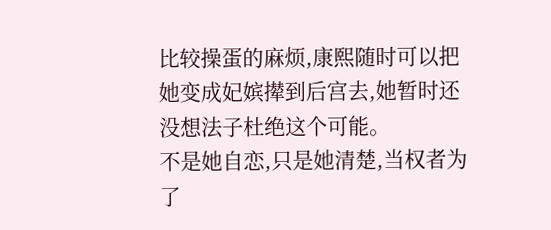比较操蛋的麻烦,康熙随时可以把她变成妃嫔撵到后宫去,她暂时还没想法子杜绝这个可能。
不是她自恋,只是她清楚,当权者为了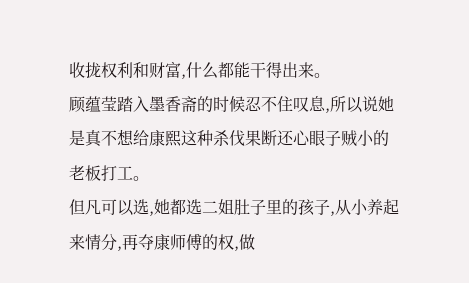收拢权利和财富,什么都能干得出来。
顾蕴莹踏入墨香斋的时候忍不住叹息,所以说她是真不想给康熙这种杀伐果断还心眼子贼小的老板打工。
但凡可以选,她都选二姐肚子里的孩子,从小养起来情分,再夺康师傅的权,做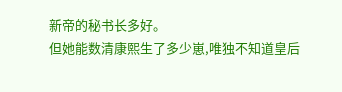新帝的秘书长多好。
但她能数清康熙生了多少崽,唯独不知道皇后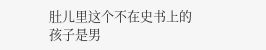肚儿里这个不在史书上的孩子是男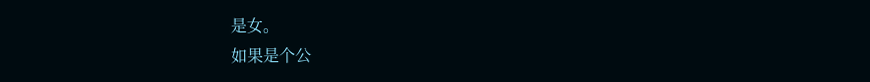是女。
如果是个公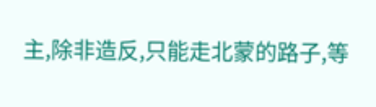主,除非造反,只能走北蒙的路子,等